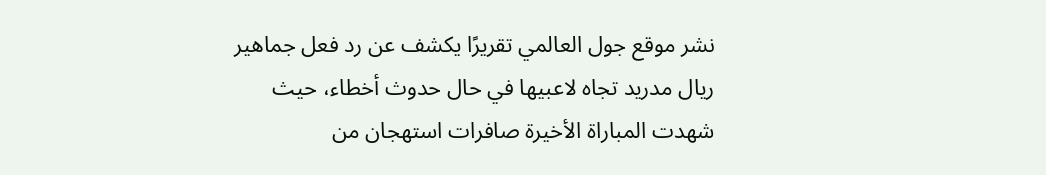نشر موقع جول العالمي تقريرًا يكشف عن رد فعل جماهير ريال مدريد تجاه لاعبيها في حال حدوث أخطاء، حيث شهدت المباراة الأخيرة صافرات استهجان من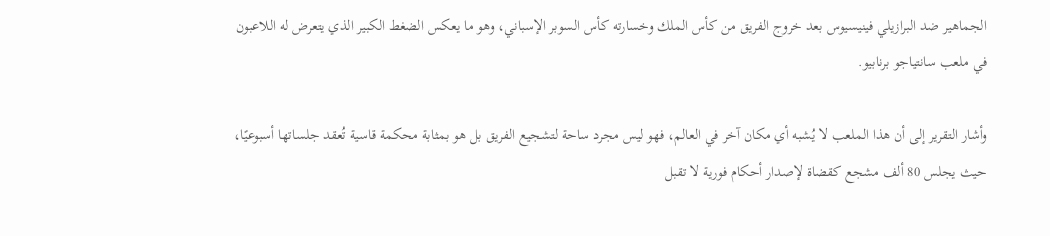الجماهير ضد البرازيلي فينيسيوس بعد خروج الفريق من كأس الملك وخسارته كأس السوبر الإسباني، وهو ما يعكس الضغط الكبير الذي يتعرض له اللاعبون في ملعب سانتياجو برنابيو.

وأشار التقرير إلى أن هذا الملعب لا يُشبه أي مكان آخر في العالم، فهو ليس مجرد ساحة لتشجيع الفريق بل هو بمثابة محكمة قاسية تُعقد جلساتها أسبوعيًا، حيث يجلس 80 ألف مشجع كقضاة لإصدار أحكام فورية لا تقبل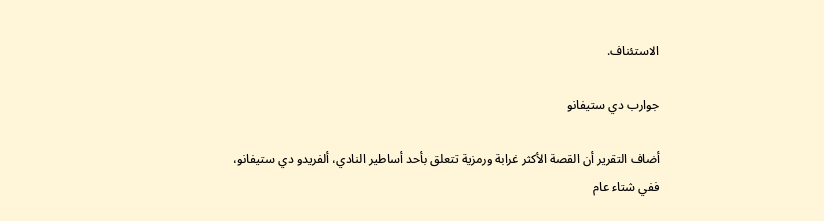الاستئناف.

جوارب دي ستيفانو

أضاف التقرير أن القصة الأكثر غرابة ورمزية تتعلق بأحد أساطير النادي، ألفريدو دي ستيفانو، ففي شتاء عام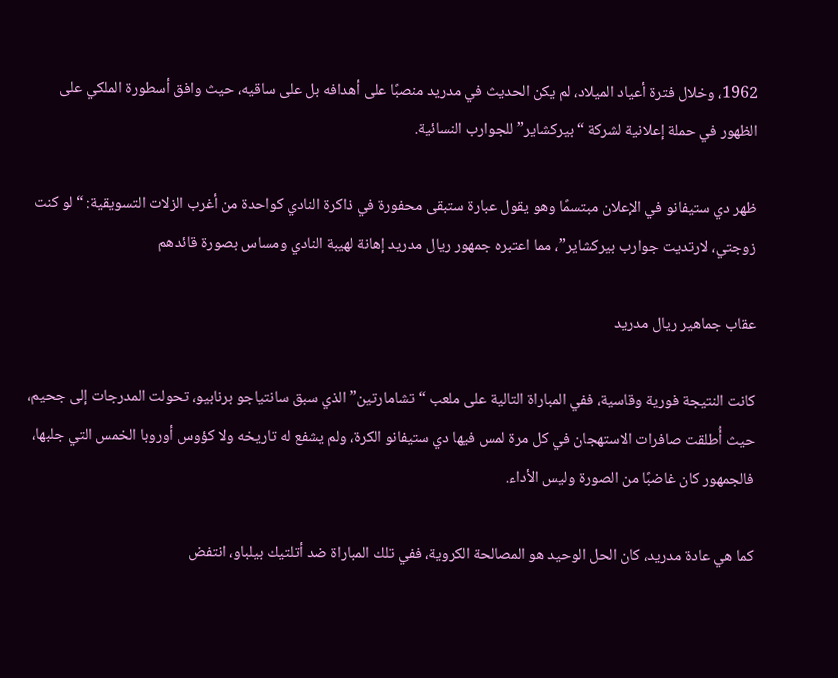1962، وخلال فترة أعياد الميلاد، لم يكن الحديث في مدريد منصبًا على أهدافه بل على ساقيه، حيث وافق أسطورة الملكي على الظهور في حملة إعلانية لشركة “بيركشاير” للجوارب النسائية.

ظهر دي ستيفانو في الإعلان مبتسمًا وهو يقول عبارة ستبقى محفورة في ذاكرة النادي كواحدة من أغرب الزلات التسويقية: “لو كنت زوجتي، لارتديت جوارب بيركشاير”، مما اعتبره جمهور ريال مدريد إهانة لهيبة النادي ومساس بصورة قائدهم

عقاب جماهير ريال مدريد

كانت النتيجة فورية وقاسية، ففي المباراة التالية على ملعب “تشامارتين” الذي سبق سانتياجو برنابيو، تحولت المدرجات إلى جحيم، حيث أُطلقت صافرات الاستهجان في كل مرة لمس فيها دي ستيفانو الكرة، ولم يشفع له تاريخه ولا كؤوس أوروبا الخمس التي جلبها، فالجمهور كان غاضبًا من الصورة وليس الأداء.

كما هي عادة مدريد، كان الحل الوحيد هو المصالحة الكروية، ففي تلك المباراة ضد أتلتيك بيلباو، انتفض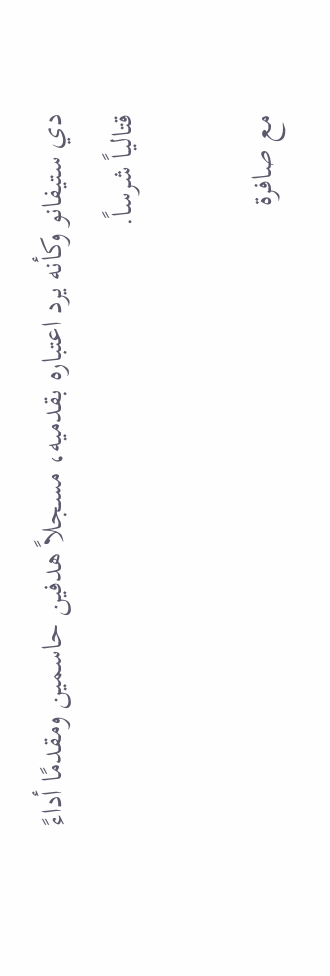دي ستيفانو وكأنه يرد اعتباره بقدميه، مسجلاً هدفين حاسمين ومقدمًا أداءً قتالياً شرساً.

مع صافرة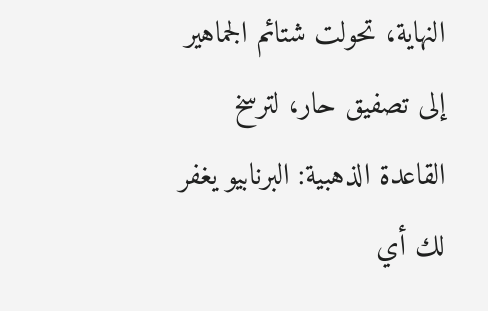النهاية، تحولت شتائم الجماهير إلى تصفيق حار، لترسخ القاعدة الذهبية: البرنابيو يغفر لك أي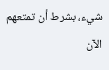شيء، بشرط أن تمتعهم الآن